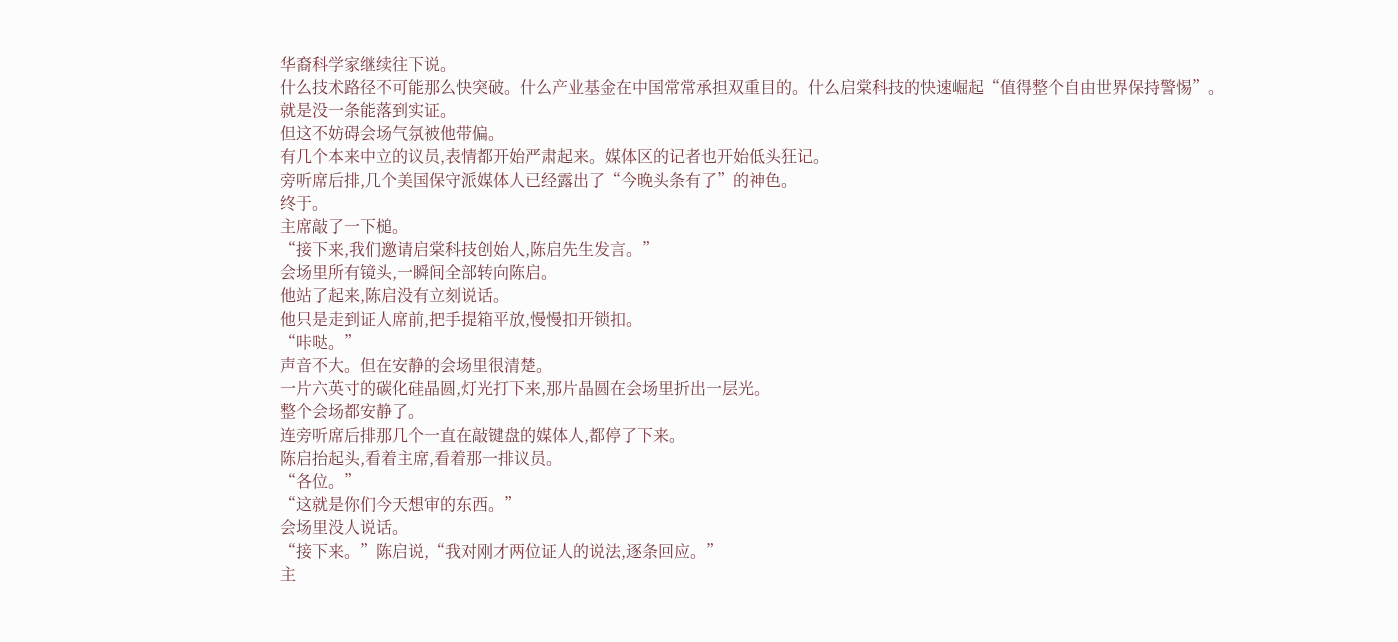华裔科学家继续往下说。
什么技术路径不可能那么快突破。什么产业基金在中国常常承担双重目的。什么启棠科技的快速崛起“值得整个自由世界保持警惕”。
就是没一条能落到实证。
但这不妨碍会场气氛被他带偏。
有几个本来中立的议员,表情都开始严肃起来。媒体区的记者也开始低头狂记。
旁听席后排,几个美国保守派媒体人已经露出了“今晚头条有了”的神色。
终于。
主席敲了一下槌。
“接下来,我们邀请启棠科技创始人,陈启先生发言。”
会场里所有镜头,一瞬间全部转向陈启。
他站了起来,陈启没有立刻说话。
他只是走到证人席前,把手提箱平放,慢慢扣开锁扣。
“咔哒。”
声音不大。但在安静的会场里很清楚。
一片六英寸的碳化硅晶圆,灯光打下来,那片晶圆在会场里折出一层光。
整个会场都安静了。
连旁听席后排那几个一直在敲键盘的媒体人,都停了下来。
陈启抬起头,看着主席,看着那一排议员。
“各位。”
“这就是你们今天想审的东西。”
会场里没人说话。
“接下来。”陈启说,“我对刚才两位证人的说法,逐条回应。”
主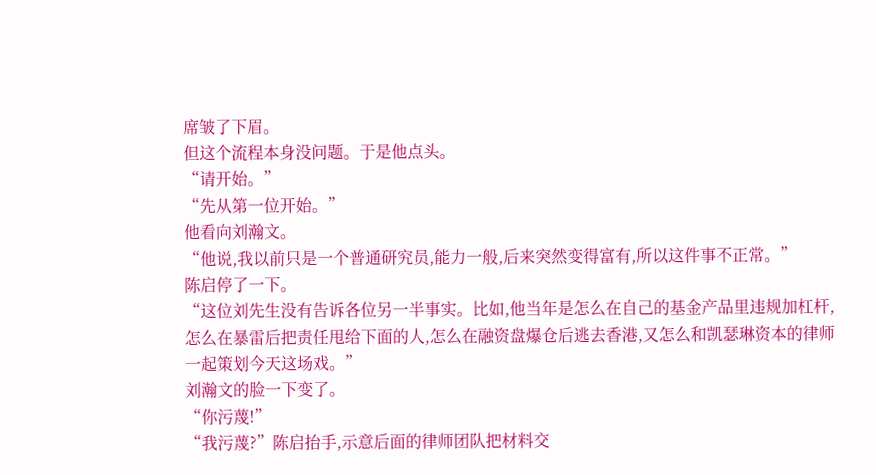席皱了下眉。
但这个流程本身没问题。于是他点头。
“请开始。”
“先从第一位开始。”
他看向刘瀚文。
“他说,我以前只是一个普通研究员,能力一般,后来突然变得富有,所以这件事不正常。”
陈启停了一下。
“这位刘先生没有告诉各位另一半事实。比如,他当年是怎么在自己的基金产品里违规加杠杆,怎么在暴雷后把责任甩给下面的人,怎么在融资盘爆仓后逃去香港,又怎么和凯瑟琳资本的律师一起策划今天这场戏。”
刘瀚文的脸一下变了。
“你污蔑!”
“我污蔑?”陈启抬手,示意后面的律师团队把材料交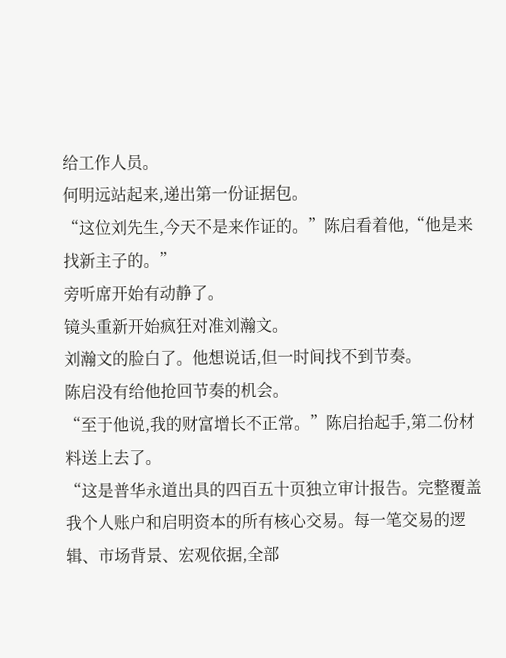给工作人员。
何明远站起来,递出第一份证据包。
“这位刘先生,今天不是来作证的。”陈启看着他,“他是来找新主子的。”
旁听席开始有动静了。
镜头重新开始疯狂对准刘瀚文。
刘瀚文的脸白了。他想说话,但一时间找不到节奏。
陈启没有给他抢回节奏的机会。
“至于他说,我的财富增长不正常。”陈启抬起手,第二份材料送上去了。
“这是普华永道出具的四百五十页独立审计报告。完整覆盖我个人账户和启明资本的所有核心交易。每一笔交易的逻辑、市场背景、宏观依据,全部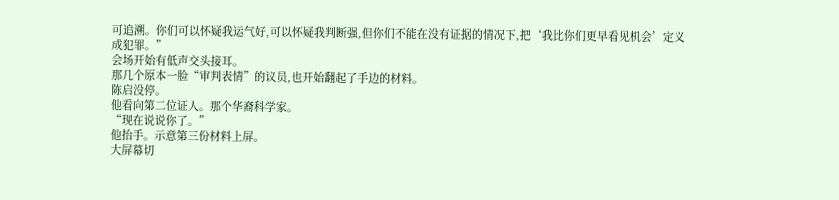可追溯。你们可以怀疑我运气好,可以怀疑我判断强,但你们不能在没有证据的情况下,把‘我比你们更早看见机会’定义成犯罪。”
会场开始有低声交头接耳。
那几个原本一脸“审判表情”的议员,也开始翻起了手边的材料。
陈启没停。
他看向第二位证人。那个华裔科学家。
“现在说说你了。”
他抬手。示意第三份材料上屏。
大屏幕切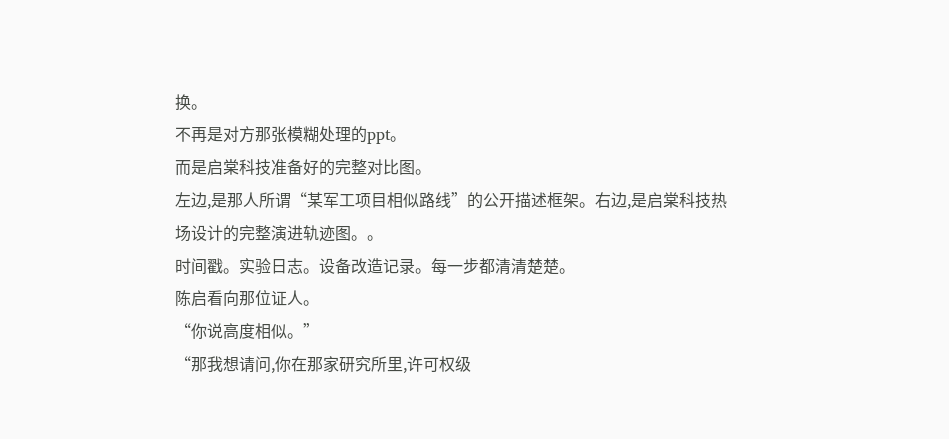换。
不再是对方那张模糊处理的ppt。
而是启棠科技准备好的完整对比图。
左边,是那人所谓“某军工项目相似路线”的公开描述框架。右边,是启棠科技热场设计的完整演进轨迹图。。
时间戳。实验日志。设备改造记录。每一步都清清楚楚。
陈启看向那位证人。
“你说高度相似。”
“那我想请问,你在那家研究所里,许可权级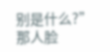别是什么?”
那人脸